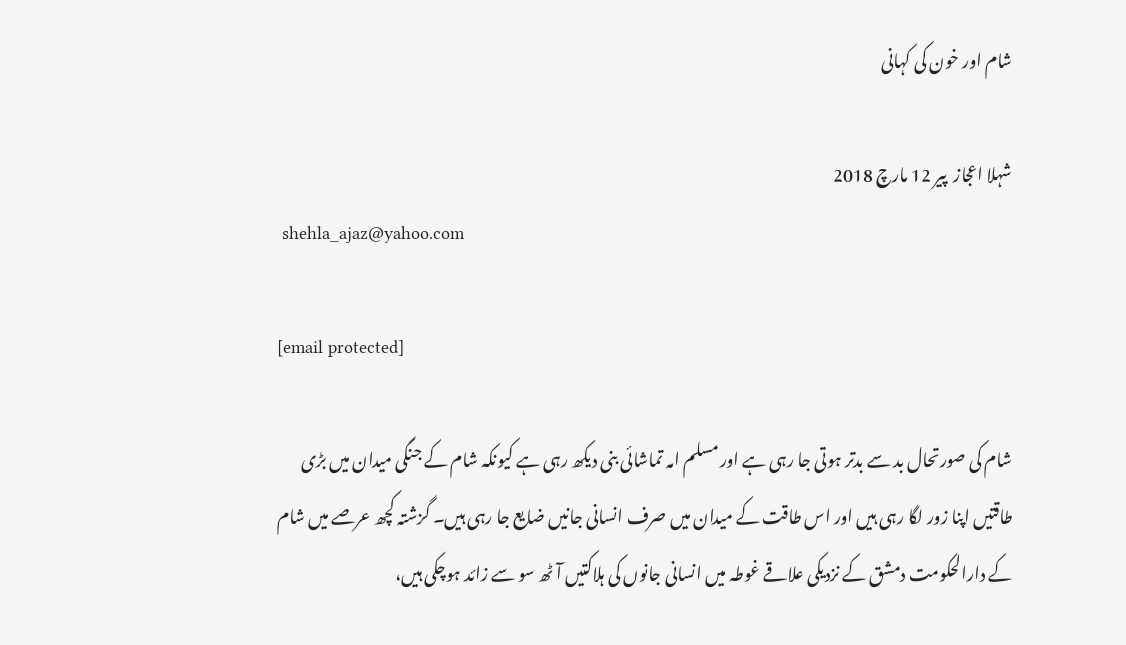شام اور خون کی کہانی

شہلا اعجاز  پير 12 مارچ 2018
 shehla_ajaz@yahoo.com

[email protected]

شام کی صورتحال بد سے بدتر ہوتی جا رہی ہے اور مسلم امہ تماشائی بنی دیکھ رہی ہے کیونکہ شام کے جنگی میدان میں بڑی طاقتیں اپنا زور لگا رہی ہیں اور اس طاقت کے میدان میں صرف انسانی جانیں ضایع جا رہی ہیں۔ گزشتہ کچھ عرصے میں شام کے دارالحکومت دمشق کے نزدیکی علاقے غوطہ میں انسانی جانوں کی ہلاکتیں آٹھ سو سے زائد ہوچکی ہیں،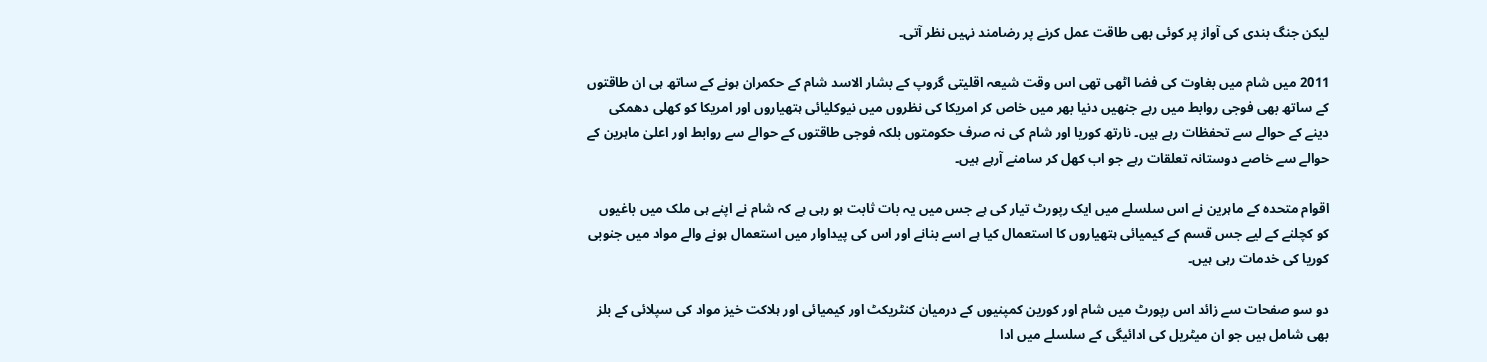لیکن جنگ بندی کی آواز پر کوئی بھی طاقت عمل کرنے پر رضامند نہیں نظر آتی۔

2011 میں شام میں بغاوت کی فضا اٹھی تھی اس وقت شیعہ اقلیتی گروپ کے بشار الاسد شام کے حکمران ہونے کے ساتھ ہی ان طاقتوں کے ساتھ بھی فوجی روابط میں رہے جنھیں دنیا بھر میں خاص کر امریکا کی نظروں میں نیوکلیائی ہتھیاروں اور امریکا کو کھلی دھمکی دینے کے حوالے سے تحفظات رہے ہیں۔ نارتھ کوریا اور شام کی نہ صرف حکومتوں بلکہ فوجی طاقتوں کے حوالے سے روابط اور اعلیٰ ماہرین کے حوالے سے خاصے دوستانہ تعلقات رہے جو اب کھل کر سامنے آرہے ہیں۔

اقوام متحدہ کے ماہرین نے اس سلسلے میں ایک رپورٹ تیار کی ہے جس میں یہ بات ثابت ہو رہی ہے کہ شام نے اپنے ہی ملک میں باغیوں کو کچلنے کے لیے جس قسم کے کیمیائی ہتھیاروں کا استعمال کیا ہے اسے بنانے اور اس کی پیداوار میں استعمال ہونے والے مواد میں جنوبی کوریا کی خدمات رہی ہیں۔

دو سو صفحات سے زائد اس رپورٹ میں شام اور کورین کمپنیوں کے درمیان کنٹریکٹ اور کیمیائی اور ہلاکت خیز مواد کی سپلائی کے بلز بھی شامل ہیں جو ان میٹریل کی ادائیگی کے سلسلے میں ادا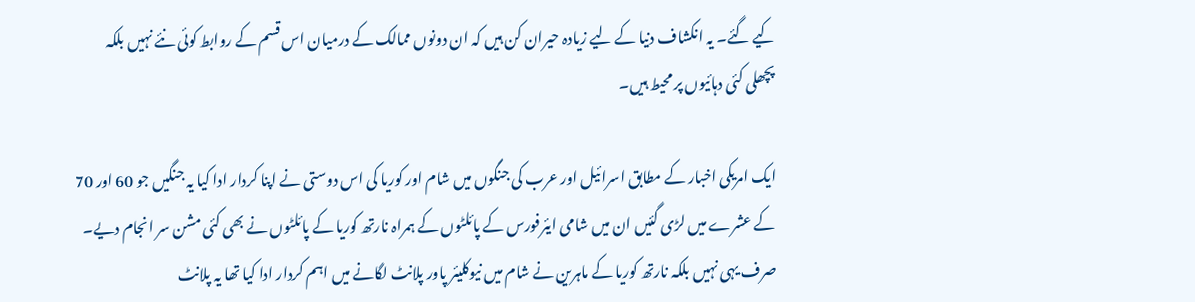کیے گئے۔ یہ انکشاف دنیا کے لیے زیادہ حیران کن ہیں کہ ان دونوں ممالک کے درمیان اس قسم کے روابط کوئی نئے نہیں بلکہ پچھلی کئی دہائیوں پر محیط ہیں۔

ایک امریکی اخبار کے مطابق اسرائیل اور عرب کی جنگوں میں شام اور کوریا کی اس دوستی نے اپنا کردار ادا کیا یہ جنگیں جو 60 اور 70 کے عشرے میں لڑی گئیں ان میں شامی ایئرفورس کے پائلٹوں کے ہمراہ نارتھ کوریا کے پائلٹوں نے بھی کئی مشن سر انجام دیے۔ صرف یہی نہیں بلکہ نارتھ کوریا کے ماہرین نے شام میں نیوکلیئر پاور پلانٹ لگانے میں اہم کردار ادا کیا تھا یہ پلانٹ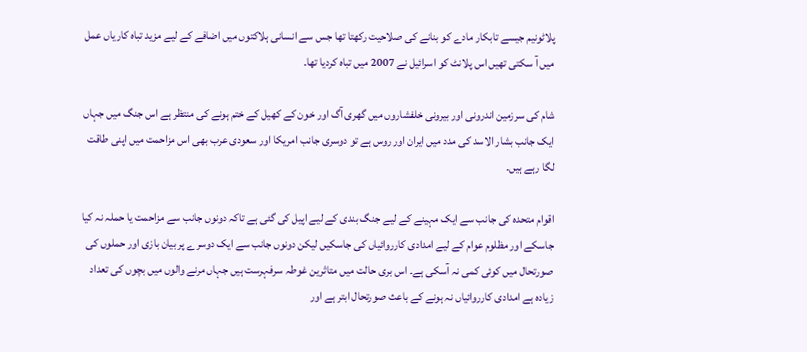پلاٹونیم جیسے تابکار مادے کو بنانے کی صلاحیت رکھتا تھا جس سے انسانی ہلاکتوں میں اضافے کے لیے مزید تباہ کاریاں عمل میں آ سکتی تھیں اس پلانٹ کو اسرائیل نے 2007 میں تباہ کردیا تھا۔

شام کی سرزمین اندرونی اور بیرونی خلفشاروں میں گھری آگ اور خون کے کھیل کے ختم ہونے کی منتظر ہے اس جنگ میں جہاں ایک جانب بشار الاسد کی مدد میں ایران اور روس ہے تو دوسری جانب امریکا اور سعودی عرب بھی اس مزاحمت میں اپنی طاقت لگا رہے ہیں۔

اقوام متحدہ کی جانب سے ایک مہینے کے لیے جنگ بندی کے لیے اپیل کی گئی ہے تاکہ دونوں جانب سے مزاحمت یا حملہ نہ کیا جاسکے اور مظلوم عوام کے لیے امدادی کارروائیاں کی جاسکیں لیکن دونوں جانب سے ایک دوسرے پر بیان بازی اور حملوں کی صورتحال میں کوئی کمی نہ آسکی ہے۔ اس بری حالت میں متاثرین غوطہ سرفہرست ہیں جہاں مرنے والوں میں بچوں کی تعداد زیادہ ہے امدادی کارروائیاں نہ ہونے کے باعث صورتحال ابتر ہے اور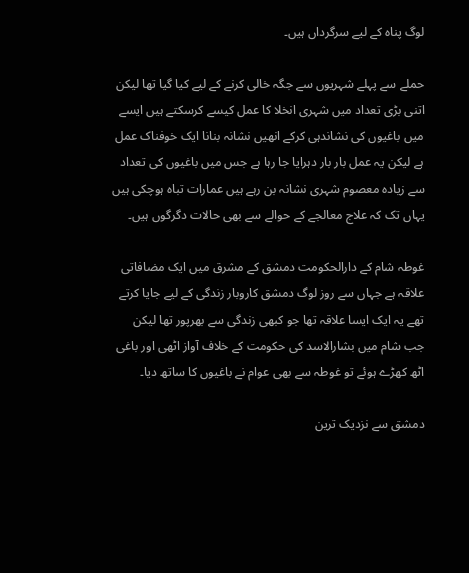لوگ پناہ کے لیے سرگرداں ہیں۔

حملے سے پہلے شہریوں سے جگہ خالی کرنے کے لیے کیا گیا تھا لیکن اتنی بڑی تعداد میں شہری انخلا کا عمل کیسے کرسکتے ہیں ایسے میں باغیوں کی نشاندہی کرکے انھیں نشانہ بنانا ایک خوفناک عمل ہے لیکن یہ عمل بار بار دہرایا جا رہا ہے جس میں باغیوں کی تعداد سے زیادہ معصوم شہری نشانہ بن رہے ہیں عمارات تباہ ہوچکی ہیں یہاں تک کہ علاج معالجے کے حوالے سے بھی حالات دگرگوں ہیں۔

غوطہ شام کے دارالحکومت دمشق کے مشرق میں ایک مضافاتی علاقہ ہے جہاں سے روز لوگ دمشق کاروبار زندگی کے لیے جایا کرتے تھے یہ ایک ایسا علاقہ تھا جو کبھی زندگی سے بھرپور تھا لیکن جب شام میں بشارالاسد کی حکومت کے خلاف آواز اٹھی اور باغی اٹھ کھڑے ہوئے تو غوطہ سے بھی عوام نے باغیوں کا ساتھ دیا۔

دمشق سے نزدیک ترین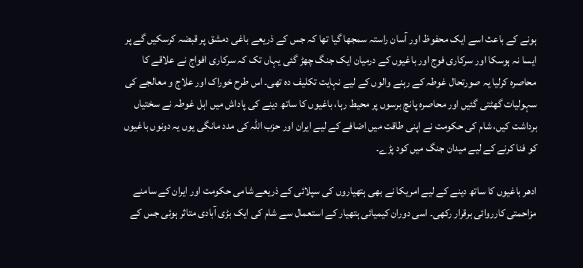ہونے کے باعث اسے ایک محفوظ اور آسان راستہ سمجھا گیا تھا کہ جس کے ذریعے باغی دمشق پر قبضہ کرسکیں گے پر ایسا نہ ہوسکا اور سرکاری فوج اور باغیوں کے درمیان ایک جنگ چھڑ گئی یہاں تک کہ سرکاری افواج نے علاقے کا محاصرہ کرلیا یہ صورتحال غوطہ کے رہنے والوں کے لیے نہایت تکلیف دہ تھی۔ اس طرح خوراک اور علاج و معالجے کی سہولیات گھٹتی گئیں اور محاصرہ پانچ برسوں پر محیط رہا، باغیوں کا ساتھ دینے کی پاداش میں اہل غوطہ نے سختیاں برداشت کیں، شام کی حکومت نے اپنی طاقت میں اضافے کے لیے ایران اور حزب اللہ کی مدد مانگی یوں یہ دونوں باغیوں کو فنا کرنے کے لیے میدان جنگ میں کود پڑے۔

ادھر باغیوں کا ساتھ دینے کے لیے امریکا نے بھی ہتھیاروں کی سپلائی کے ذریعے شامی حکومت اور ایران کے سامنے مزاحمتی کارروائی برقرار رکھی۔ اسی دوران کیمیائی ہتھیار کے استعمال سے شام کی ایک بڑی آبادی متاثر ہوئی جس کے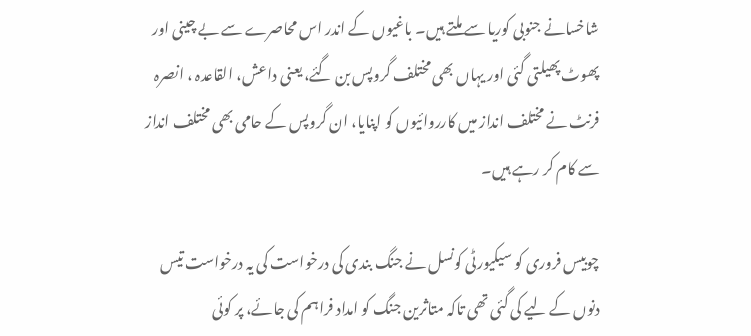شاخسانے جنوبی کوریا سے ملتے ہیں۔ باغیوں کے اندر اس محاصرے سے بے چینی اور پھوٹ پھیلتی گئی اور یہاں بھی مختلف گروپس بن گئے، یعنی داعش، القاعدہ ، انصرہ فرنٹ نے مختلف انداز میں کارروائیوں کو اپنایا، ان گروپس کے حامی بھی مختلف انداز سے کام کر رہے ہیں۔

چوبیس فروری کو سیکیورٹی کونسل نے جنگ بندی کی درخواست کی یہ درخواست تیس دنوں کے لیے کی گئی تھی تاکہ متاثرین جنگ کو امداد فراہم کی جائے، پر کوئی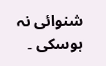شنوائی نہ ہوسکی ۔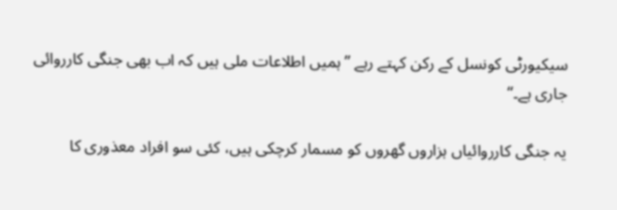سیکیورٹی کونسل کے رکن کہتے رہے ’’ہمیں اطلاعات ملی ہیں کہ اب بھی جنگی کارروائی جاری ہے۔‘‘

یہ جنگی کارروائیاں ہزاروں گھروں کو مسمار کرچکی ہیں، کئی سو افراد معذوری کا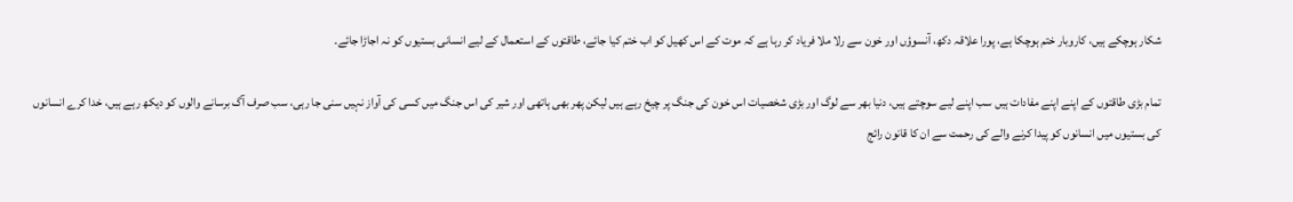شکار ہوچکے ہیں، کاروبار ختم ہوچکا ہے، پورا علاقہ دکھ، آنسوؤں اور خون سے رلا ملا فریاد کر رہا ہے کہ موت کے اس کھیل کو اب ختم کیا جائے، طاقتوں کے استعمال کے لیے انسانی بستیوں کو نہ اجاڑا جائے۔

تمام بڑی طاقتوں کے اپنے اپنے مفادات ہیں سب اپنے لیے سوچتے ہیں، دنیا بھر سے لوگ اور بڑی شخصیات اس خون کی جنگ پر چیخ رہے ہیں لیکن پھر بھی ہاتھی اور شیر کی اس جنگ میں کسی کی آواز نہیں سنی جا رہی، سب صرف آگ برسانے والوں کو دیکھ رہے ہیں، خدا کرے انسانوں کی بستیوں میں انسانوں کو پیدا کرنے والے کی رحمت سے ان کا قانون رائج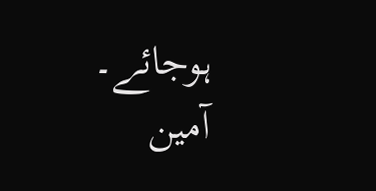ہوجائے۔ آمین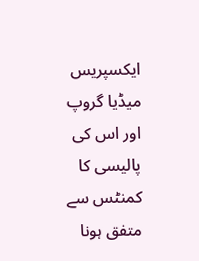ایکسپریس میڈیا گروپ اور اس کی پالیسی کا کمنٹس سے متفق ہونا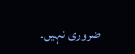ضروری نہیں۔